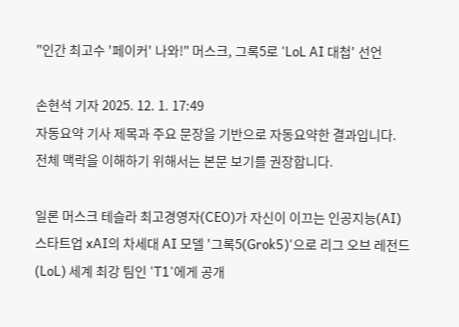"인간 최고수 '페이커' 나와!" 머스크, 그록5로 'LoL AI 대첩' 선언

손현석 기자 2025. 12. 1. 17:49
자동요약 기사 제목과 주요 문장을 기반으로 자동요약한 결과입니다.
전체 맥락을 이해하기 위해서는 본문 보기를 권장합니다.

일론 머스크 테슬라 최고경영자(CEO)가 자신이 이끄는 인공지능(AI) 스타트업 xAI의 차세대 AI 모델 '그록5(Grok5)'으로 리그 오브 레전드(LoL) 세계 최강 팀인 'T1'에게 공개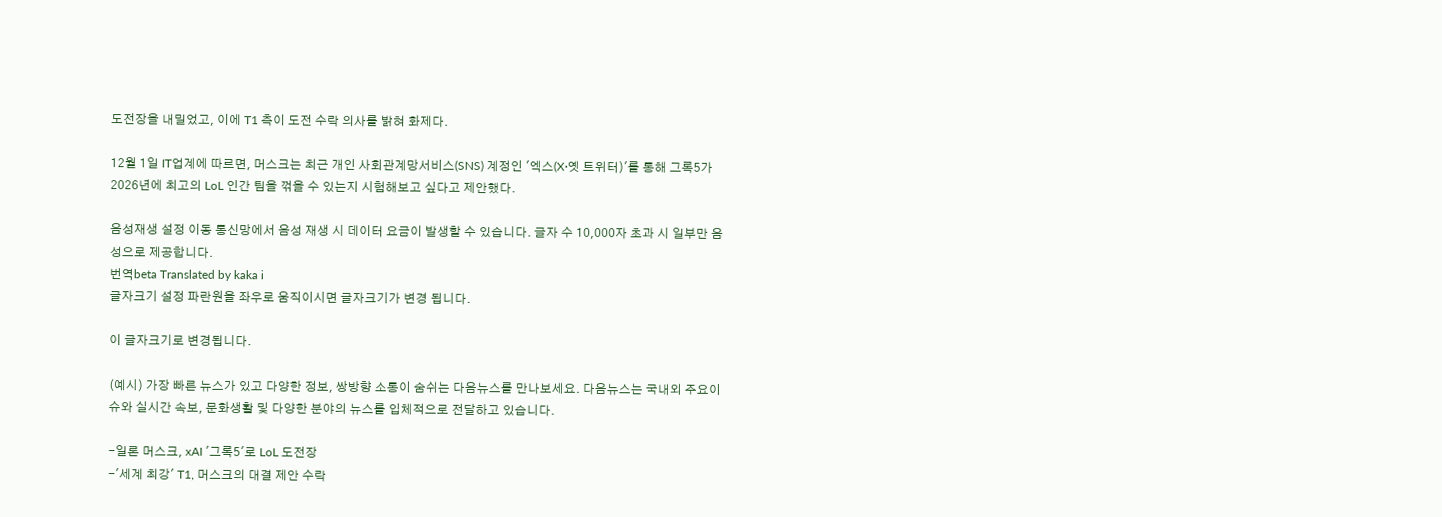도전장을 내밀었고, 이에 T1 측이 도전 수락 의사를 밝혀 화제다.

12월 1일 IT업계에 따르면, 머스크는 최근 개인 사회관계망서비스(SNS) 계정인 '엑스(X·옛 트위터)'를 통해 그록5가 2026년에 최고의 LoL 인간 팀을 꺾을 수 있는지 시험해보고 싶다고 제안했다.

음성재생 설정 이동 통신망에서 음성 재생 시 데이터 요금이 발생할 수 있습니다. 글자 수 10,000자 초과 시 일부만 음성으로 제공합니다.
번역beta Translated by kaka i
글자크기 설정 파란원을 좌우로 움직이시면 글자크기가 변경 됩니다.

이 글자크기로 변경됩니다.

(예시) 가장 빠른 뉴스가 있고 다양한 정보, 쌍방향 소통이 숨쉬는 다음뉴스를 만나보세요. 다음뉴스는 국내외 주요이슈와 실시간 속보, 문화생활 및 다양한 분야의 뉴스를 입체적으로 전달하고 있습니다.

-일론 머스크, xAI '그록5'로 LoL 도전장
-'세계 최강' T1, 머스크의 대결 제안 수락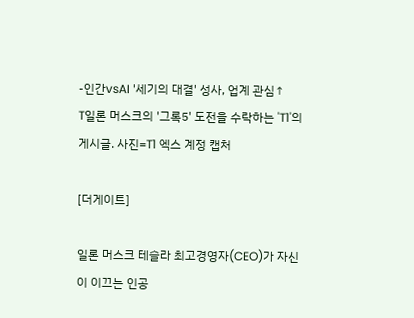-인간vsAI '세기의 대결' 성사, 업계 관심↑
T일론 머스크의 '그록5' 도전을 수락하는 'T1'의 게시글. 사진=T1 엑스 계정 캡처

[더게이트]

일론 머스크 테슬라 최고경영자(CEO)가 자신이 이끄는 인공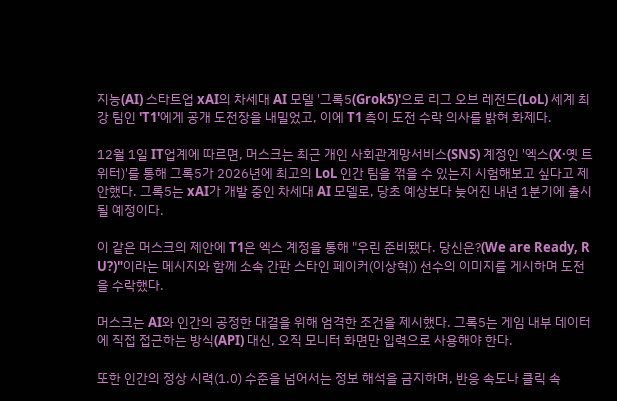지능(AI) 스타트업 xAI의 차세대 AI 모델 '그록5(Grok5)'으로 리그 오브 레전드(LoL) 세계 최강 팀인 'T1'에게 공개 도전장을 내밀었고, 이에 T1 측이 도전 수락 의사를 밝혀 화제다.

12월 1일 IT업계에 따르면, 머스크는 최근 개인 사회관계망서비스(SNS) 계정인 '엑스(X·옛 트위터)'를 통해 그록5가 2026년에 최고의 LoL 인간 팀을 꺾을 수 있는지 시험해보고 싶다고 제안했다. 그록5는 xAI가 개발 중인 차세대 AI 모델로, 당초 예상보다 늦어진 내년 1분기에 출시될 예정이다.

이 같은 머스크의 제안에 T1은 엑스 계정을 통해 "우린 준비됐다. 당신은?(We are Ready, R U?)"이라는 메시지와 함께 소속 간판 스타인 페이커(이상혁)) 선수의 이미지를 게시하며 도전을 수락했다.

머스크는 AI와 인간의 공정한 대결을 위해 엄격한 조건을 제시했다. 그록5는 게임 내부 데이터에 직접 접근하는 방식(API) 대신, 오직 모니터 화면만 입력으로 사용해야 한다.

또한 인간의 정상 시력(1.0) 수준을 넘어서는 정보 해석을 금지하며, 반응 속도나 클릭 속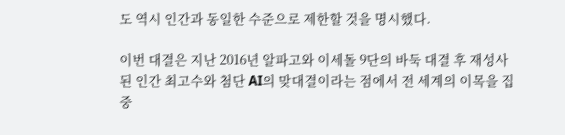도 역시 인간과 동일한 수준으로 제한할 것을 명시했다.

이번 대결은 지난 2016년 알파고와 이세돌 9단의 바둑 대결 후 재성사된 인간 최고수와 첨단 AI의 맞대결이라는 점에서 전 세계의 이목을 집중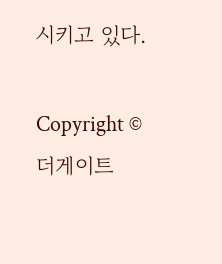시키고 있다.

Copyright © 더게이트